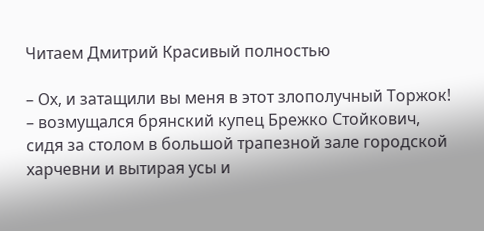Читаем Дмитрий Красивый полностью

– Ох, и затащили вы меня в этот злополучный Торжок! – возмущался брянский купец Брежко Стойкович, сидя за столом в большой трапезной зале городской харчевни и вытирая усы и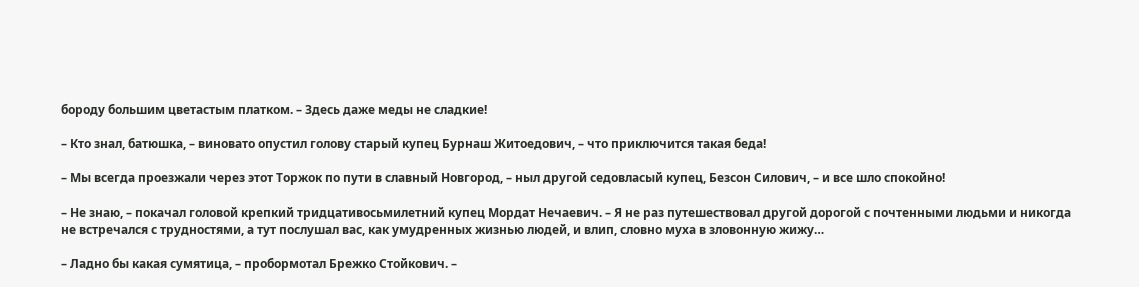бороду большим цветастым платком. – Здесь даже меды не сладкие!

– Кто знал, батюшка, – виновато опустил голову старый купец Бурнаш Житоедович, – что приключится такая беда!

– Мы всегда проезжали через этот Торжок по пути в славный Новгород, – ныл другой седовласый купец, Безсон Силович, – и все шло спокойно!

– Не знаю, – покачал головой крепкий тридцативосьмилетний купец Мордат Нечаевич. – Я не раз путешествовал другой дорогой с почтенными людьми и никогда не встречался с трудностями, а тут послушал вас, как умудренных жизнью людей, и влип, словно муха в зловонную жижу…

– Ладно бы какая сумятица, – пробормотал Брежко Стойкович. –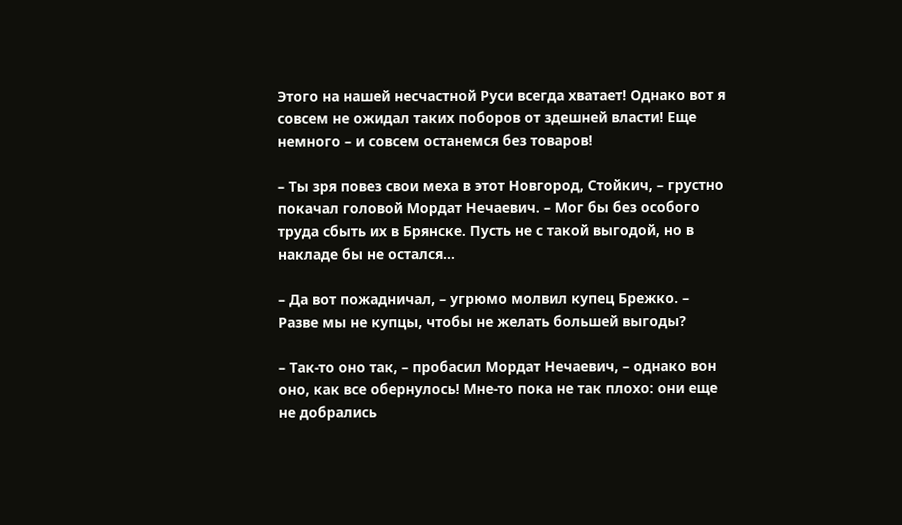Этого на нашей несчастной Руси всегда хватает! Однако вот я совсем не ожидал таких поборов от здешней власти! Еще немного – и совсем останемся без товаров!

– Ты зря повез свои меха в этот Новгород, Стойкич, – грустно покачал головой Мордат Нечаевич. – Мог бы без особого труда сбыть их в Брянске. Пусть не с такой выгодой, но в накладе бы не остался…

– Да вот пожадничал, – угрюмо молвил купец Брежко. – Разве мы не купцы, чтобы не желать большей выгоды?

– Так-то оно так, – пробасил Мордат Нечаевич, – однако вон оно, как все обернулось! Мне-то пока не так плохо: они еще не добрались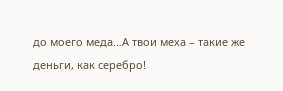до моего меда…А твои меха – такие же деньги, как серебро!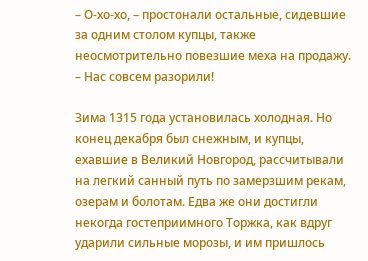– О-хо-хо, – простонали остальные, сидевшие за одним столом купцы, также неосмотрительно повезшие меха на продажу. – Нас совсем разорили!

Зима 1315 года установилась холодная. Но конец декабря был снежным, и купцы, ехавшие в Великий Новгород, рассчитывали на легкий санный путь по замерзшим рекам, озерам и болотам. Едва же они достигли некогда гостеприимного Торжка, как вдруг ударили сильные морозы, и им пришлось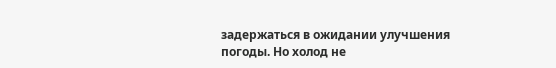задержаться в ожидании улучшения погоды. Но холод не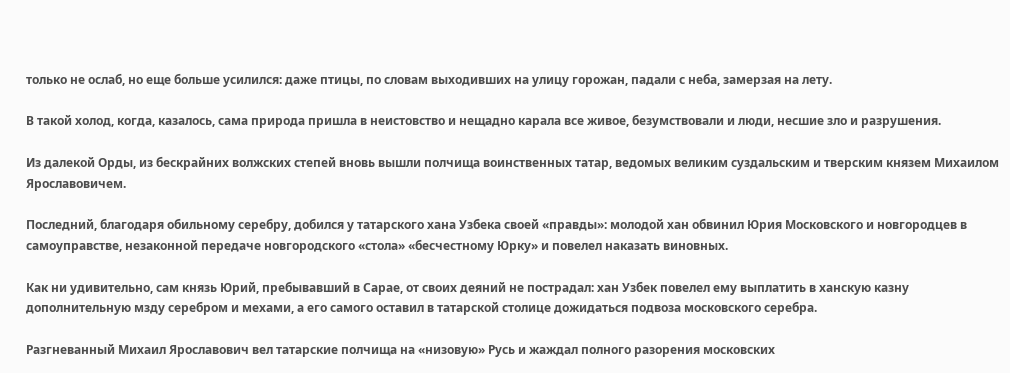только не ослаб, но еще больше усилился: даже птицы, по словам выходивших на улицу горожан, падали с неба, замерзая на лету.

В такой холод, когда, казалось, сама природа пришла в неистовство и нещадно карала все живое, безумствовали и люди, несшие зло и разрушения.

Из далекой Орды, из бескрайних волжских степей вновь вышли полчища воинственных татар, ведомых великим суздальским и тверским князем Михаилом Ярославовичем.

Последний, благодаря обильному серебру, добился у татарского хана Узбека своей «правды»: молодой хан обвинил Юрия Московского и новгородцев в самоуправстве, незаконной передаче новгородского «стола» «бесчестному Юрку» и повелел наказать виновных.

Как ни удивительно, сам князь Юрий, пребывавший в Сарае, от своих деяний не пострадал: хан Узбек повелел ему выплатить в ханскую казну дополнительную мзду серебром и мехами, а его самого оставил в татарской столице дожидаться подвоза московского серебра.

Разгневанный Михаил Ярославович вел татарские полчища на «низовую» Русь и жаждал полного разорения московских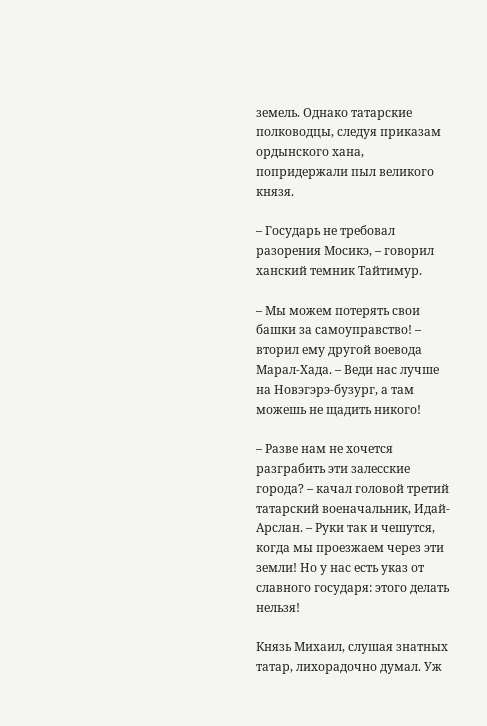земель. Однако татарские полководцы, следуя приказам ордынского хана, попридержали пыл великого князя.

– Государь не требовал разорения Мосикэ, – говорил ханский темник Тайтимур.

– Мы можем потерять свои башки за самоуправство! – вторил ему другой воевода Марал-Хада. – Веди нас лучше на Новэгэрэ-бузург, а там можешь не щадить никого!

– Разве нам не хочется разграбить эти залесские города? – качал головой третий татарский военачальник, Идай-Арслан. – Руки так и чешутся, когда мы проезжаем через эти земли! Но у нас есть указ от славного государя: этого делать нельзя!

Князь Михаил, слушая знатных татар, лихорадочно думал. Уж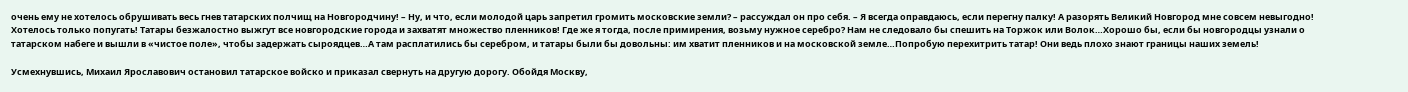очень ему не хотелось обрушивать весь гнев татарских полчищ на Новгородчину! – Ну, и что, если молодой царь запретил громить московские земли? – рассуждал он про себя. – Я всегда оправдаюсь, если перегну палку! А разорять Великий Новгород мне совсем невыгодно! Хотелось только попугать! Татары безжалостно выжгут все новгородские города и захватят множество пленников! Где же я тогда, после примирения, возьму нужное серебро? Нам не следовало бы спешить на Торжок или Волок…Хорошо бы, если бы новгородцы узнали о татарском набеге и вышли в «чистое поле», чтобы задержать сыроядцев…А там расплатились бы серебром, и татары были бы довольны: им хватит пленников и на московской земле…Попробую перехитрить татар! Они ведь плохо знают границы наших земель!

Усмехнувшись, Михаил Ярославович остановил татарское войско и приказал свернуть на другую дорогу. Обойдя Москву,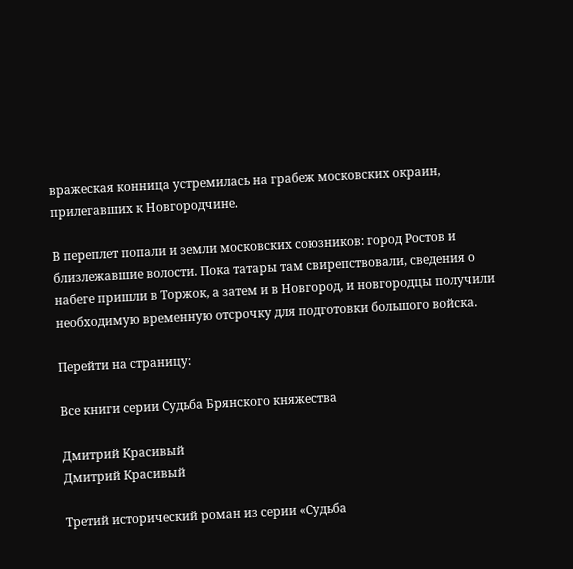вражеская конница устремилась на грабеж московских окраин, прилегавших к Новгородчине.

В переплет попали и земли московских союзников: город Ростов и близлежавшие волости. Пока татары там свирепствовали, сведения о набеге пришли в Торжок, а затем и в Новгород, и новгородцы получили необходимую временную отсрочку для подготовки большого войска.

Перейти на страницу:

Все книги серии Судьба Брянского княжества

Дмитрий Красивый
Дмитрий Красивый

Третий исторический роман из серии «Судьба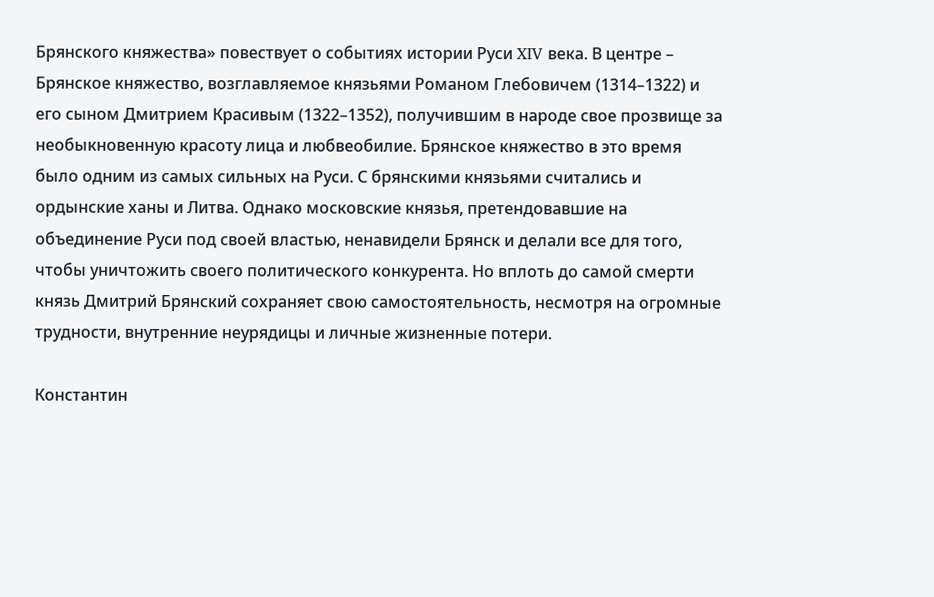Брянского княжества» повествует о событиях истории Руси XIV века. В центре – Брянское княжество, возглавляемое князьями Романом Глебовичем (1314–1322) и его сыном Дмитрием Красивым (1322–1352), получившим в народе свое прозвище за необыкновенную красоту лица и любвеобилие. Брянское княжество в это время было одним из самых сильных на Руси. С брянскими князьями считались и ордынские ханы и Литва. Однако московские князья, претендовавшие на объединение Руси под своей властью, ненавидели Брянск и делали все для того, чтобы уничтожить своего политического конкурента. Но вплоть до самой смерти князь Дмитрий Брянский сохраняет свою самостоятельность, несмотря на огромные трудности, внутренние неурядицы и личные жизненные потери.

Константин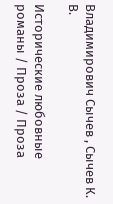Владимирович Сычев , Сычев К. В.

Исторические любовные романы / Проза / Проза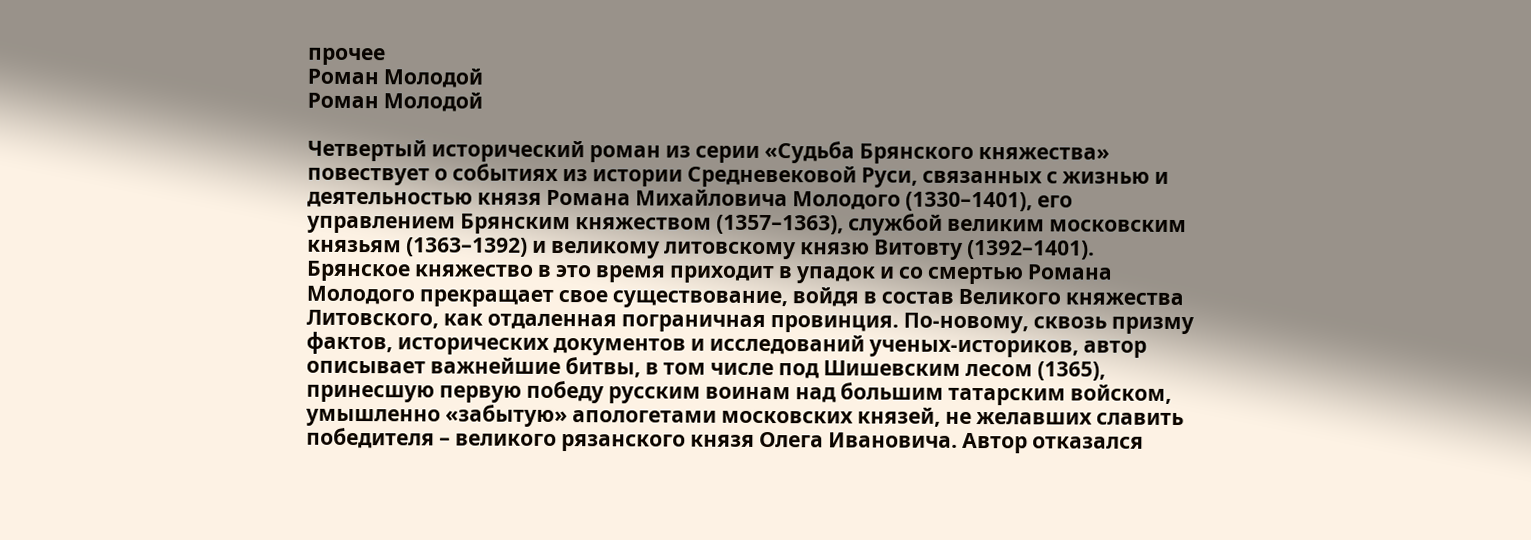прочее
Роман Молодой
Роман Молодой

Четвертый исторический роман из серии «Судьба Брянского княжества» повествует о событиях из истории Средневековой Руси, связанных с жизнью и деятельностью князя Романа Михайловича Молодого (1330–1401), его управлением Брянским княжеством (1357–1363), службой великим московским князьям (1363–1392) и великому литовскому князю Витовту (1392–1401). Брянское княжество в это время приходит в упадок и со смертью Романа Молодого прекращает свое существование, войдя в состав Великого княжества Литовского, как отдаленная пограничная провинция. По-новому, сквозь призму фактов, исторических документов и исследований ученых-историков, автор описывает важнейшие битвы, в том числе под Шишевским лесом (1365), принесшую первую победу русским воинам над большим татарским войском, умышленно «забытую» апологетами московских князей, не желавших славить победителя – великого рязанского князя Олега Ивановича. Автор отказался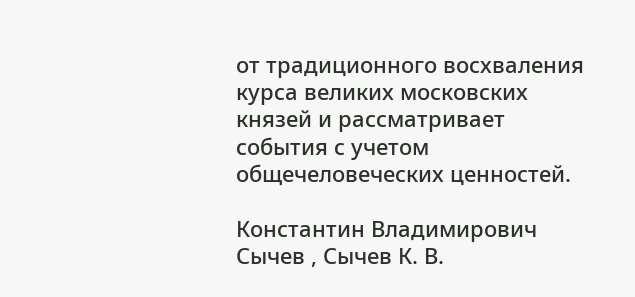от традиционного восхваления курса великих московских князей и рассматривает события с учетом общечеловеческих ценностей.

Константин Владимирович Сычев , Сычев К. В.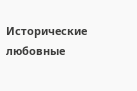Исторические любовные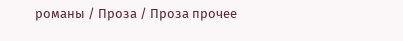романы / Проза / Проза прочее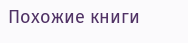Похожие книги